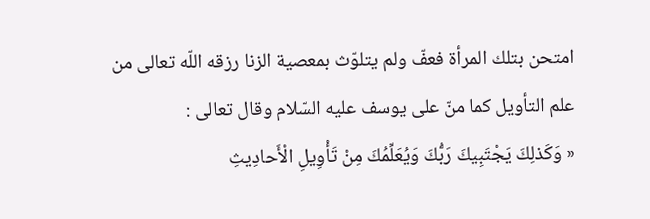امتحن بتلك المرأة فعفّ ولم يتلوّث بمعصية الزنا رزقه اللّه تعالى من علم التأويل كما منّ على يوسف عليه السّلام وقال تعالى :
« وَكَذلِكَ يَجْتَبِيكَ رَبُّكَ وَيُعَلِّمُكَ مِنْ تَأْوِيلِ الْأَحادِيثِ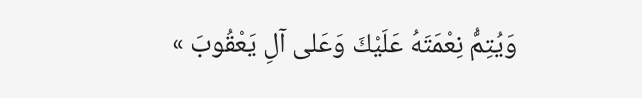وَيُتِمُّ نِعْمَتَهُ عَلَيْكَ وَعَلى آلِ يَعْقُوبَ »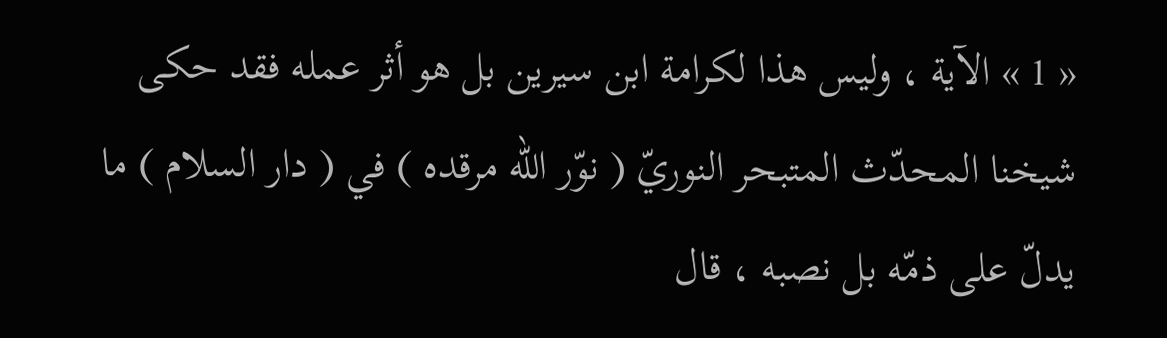« 1 » الآية ، وليس هذا لكرامة ابن سيرين بل هو أثر عمله فقد حكى شيخنا المحدّث المتبحر النوريّ ( نوّر اللّه مرقده ) في ( دار السلام ) ما يدلّ على ذمّه بل نصبه ، قال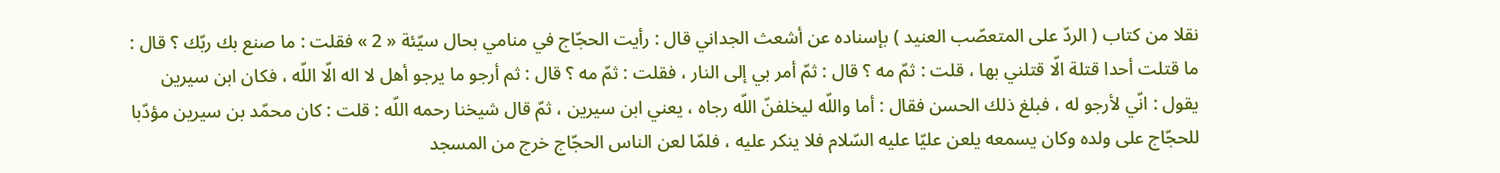نقلا من كتاب ( الردّ على المتعصّب العنيد ) بإسناده عن أشعث الجداني قال : رأيت الحجّاج في منامي بحال سيّئة « 2 » فقلت : ما صنع بك ربّك ؟ قال : ما قتلت أحدا قتلة الّا قتلني بها ، قلت : ثمّ مه ؟ قال : ثمّ أمر بي إلى النار ، فقلت : ثمّ مه ؟ قال : ثم أرجو ما يرجو أهل لا اله الّا اللّه ، فكان ابن سيرين يقول : انّي لأرجو له ، فبلغ ذلك الحسن فقال : أما واللّه ليخلفنّ اللّه رجاه ، يعني ابن سيرين ، ثمّ قال شيخنا رحمه اللّه : قلت : كان محمّد بن سيرين مؤدّبا للحجّاج على ولده وكان يسمعه يلعن عليّا عليه السّلام فلا ينكر عليه ، فلمّا لعن الناس الحجّاج خرج من المسجد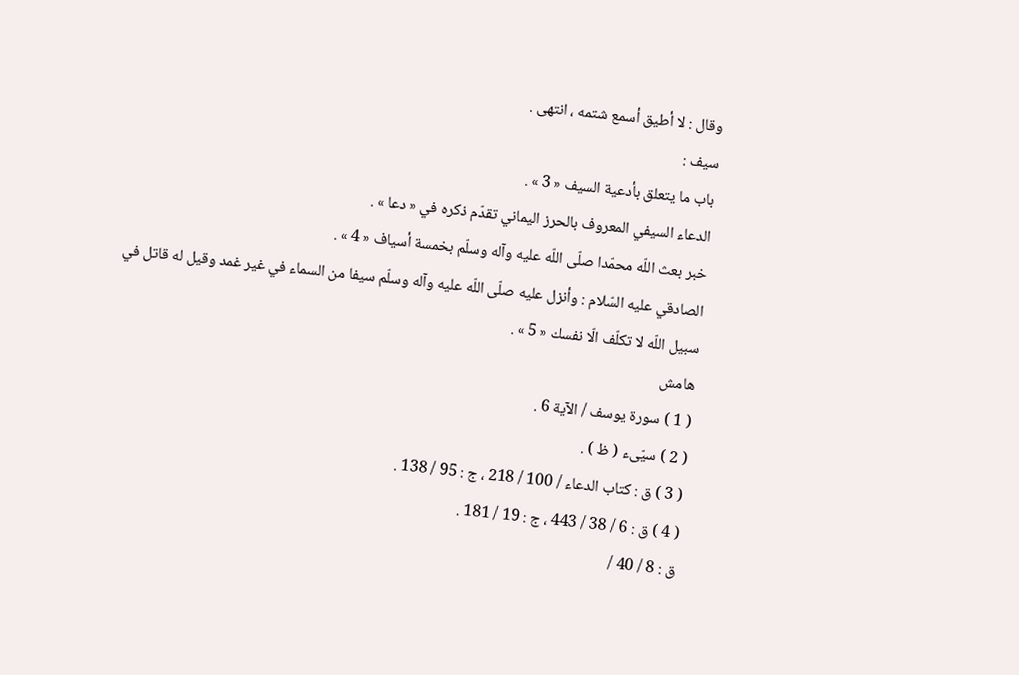وقال : لا أطيق أسمع شتمه ، انتهى .
سيف :
باب ما يتعلق بأدعية السيف « 3 » .
الدعاء السيفي المعروف بالحرز اليماني تقدّم ذكره في « دعا » .
خبر بعث اللّه محمّدا صلّى اللّه عليه وآله وسلّم بخمسة أسياف « 4 » .
الصادقي عليه السّلام : وأنزل عليه صلّى اللّه عليه وآله وسلّم سيفا من السماء في غير غمد وقيل له قاتل في سبيل اللّه لا تكلّف الّا نفسك « 5 » .
هامش
( 1 ) سورة يوسف / الآية 6 .
( 2 ) سيّىء ( ظ ) .
( 3 ) ق : كتاب الدعاء / 100 / 218 ، ج : 95 / 138 .
( 4 ) ق : 6 / 38 / 443 ، ج : 19 / 181 .
ق : 8 / 40 /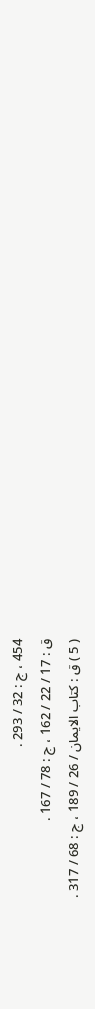454 ، ج : 32 / 293 .
ق : 17 / 22 / 162 ، ج : 78 / 167 .
( 5 ) ق : كتاب الايمان / 26 / 189 ، ج : 68 / 317 .